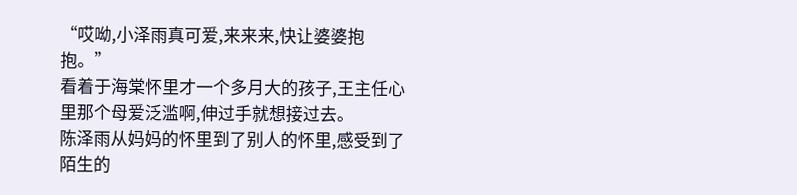“哎呦,小泽雨真可爱,来来来,快让婆婆抱抱。”
看着于海棠怀里才一个多月大的孩子,王主任心里那个母爱泛滥啊,伸过手就想接过去。
陈泽雨从妈妈的怀里到了别人的怀里,感受到了陌生的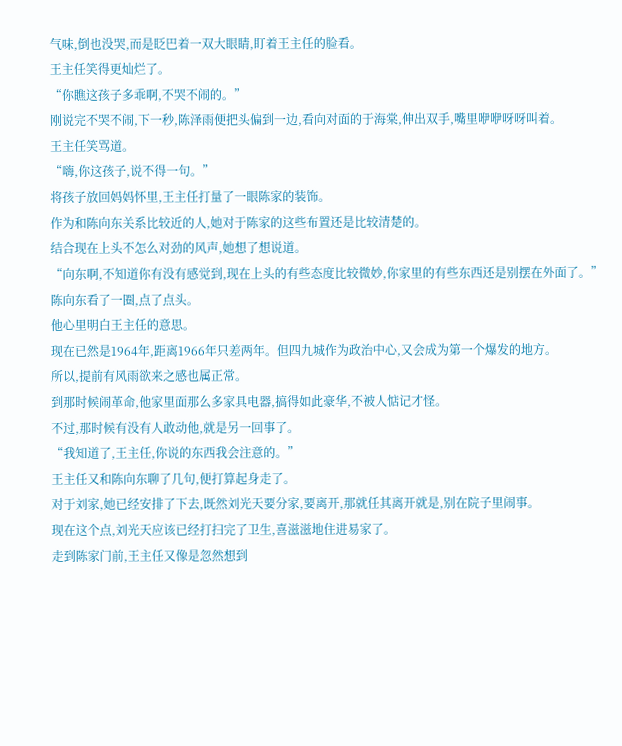气味,倒也没哭,而是眨巴着一双大眼睛,盯着王主任的脸看。
王主任笑得更灿烂了。
“你瞧这孩子多乖啊,不哭不闹的。”
刚说完不哭不闹,下一秒,陈泽雨便把头偏到一边,看向对面的于海棠,伸出双手,嘴里咿咿呀呀叫着。
王主任笑骂道。
“嗨,你这孩子,说不得一句。”
将孩子放回妈妈怀里,王主任打量了一眼陈家的装饰。
作为和陈向东关系比较近的人,她对于陈家的这些布置还是比较清楚的。
结合现在上头不怎么对劲的风声,她想了想说道。
“向东啊,不知道你有没有感觉到,现在上头的有些态度比较微妙,你家里的有些东西还是别摆在外面了。”
陈向东看了一圈,点了点头。
他心里明白王主任的意思。
现在已然是1964年,距离1966年只差两年。但四九城作为政治中心,又会成为第一个爆发的地方。
所以,提前有风雨欲来之感也属正常。
到那时候闹革命,他家里面那么多家具电器,搞得如此豪华,不被人惦记才怪。
不过,那时候有没有人敢动他,就是另一回事了。
“我知道了,王主任,你说的东西我会注意的。”
王主任又和陈向东聊了几句,便打算起身走了。
对于刘家,她已经安排了下去,既然刘光天要分家,要离开,那就任其离开就是,别在院子里闹事。
现在这个点,刘光天应该已经打扫完了卫生,喜滋滋地住进易家了。
走到陈家门前,王主任又像是忽然想到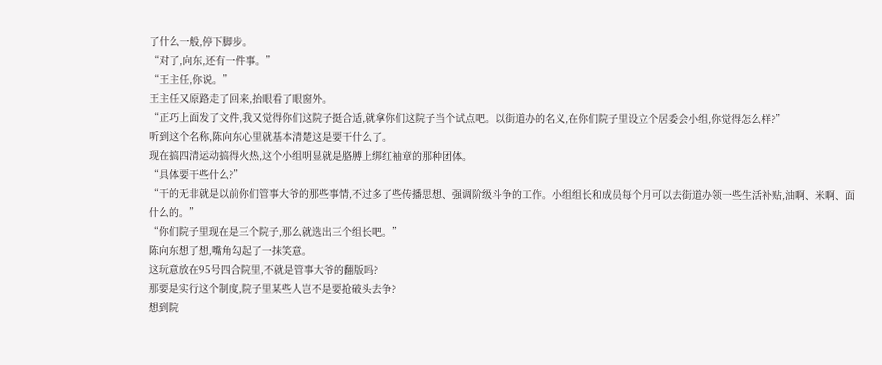了什么一般,停下脚步。
“对了,向东,还有一件事。”
“王主任,你说。”
王主任又原路走了回来,抬眼看了眼窗外。
“正巧上面发了文件,我又觉得你们这院子挺合适,就拿你们这院子当个试点吧。以街道办的名义,在你们院子里设立个居委会小组,你觉得怎么样?”
听到这个名称,陈向东心里就基本清楚这是要干什么了。
现在搞四清运动搞得火热,这个小组明显就是胳膊上绑红袖章的那种团体。
“具体要干些什么?”
“干的无非就是以前你们管事大爷的那些事情,不过多了些传播思想、强调阶级斗争的工作。小组组长和成员每个月可以去街道办领一些生活补贴,油啊、米啊、面什么的。”
“你们院子里现在是三个院子,那么就选出三个组长吧。”
陈向东想了想,嘴角勾起了一抹笑意。
这玩意放在95号四合院里,不就是管事大爷的翻版吗?
那要是实行这个制度,院子里某些人岂不是要抢破头去争?
想到院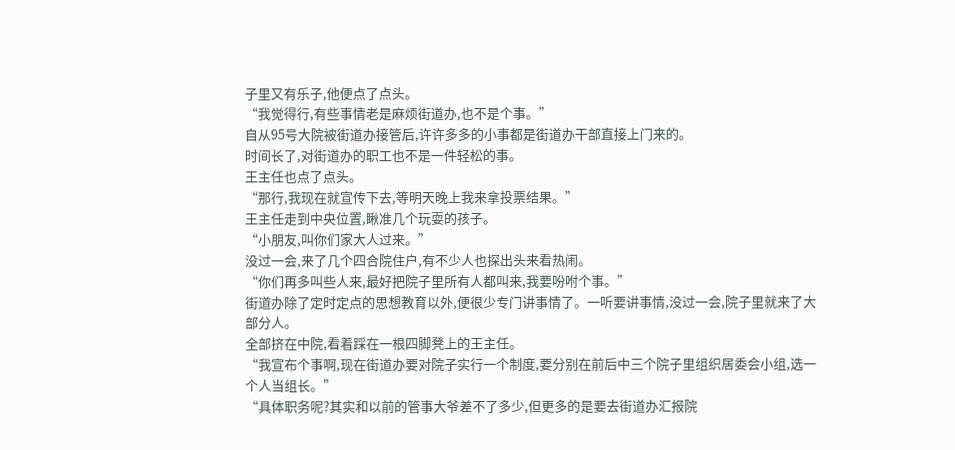子里又有乐子,他便点了点头。
“我觉得行,有些事情老是麻烦街道办,也不是个事。”
自从95号大院被街道办接管后,许许多多的小事都是街道办干部直接上门来的。
时间长了,对街道办的职工也不是一件轻松的事。
王主任也点了点头。
“那行,我现在就宣传下去,等明天晚上我来拿投票结果。”
王主任走到中央位置,瞅准几个玩耍的孩子。
“小朋友,叫你们家大人过来。”
没过一会,来了几个四合院住户,有不少人也探出头来看热闹。
“你们再多叫些人来,最好把院子里所有人都叫来,我要吩咐个事。”
街道办除了定时定点的思想教育以外,便很少专门讲事情了。一听要讲事情,没过一会,院子里就来了大部分人。
全部挤在中院,看着踩在一根四脚凳上的王主任。
“我宣布个事啊,现在街道办要对院子实行一个制度,要分别在前后中三个院子里组织居委会小组,选一个人当组长。”
“具体职务呢?其实和以前的管事大爷差不了多少,但更多的是要去街道办汇报院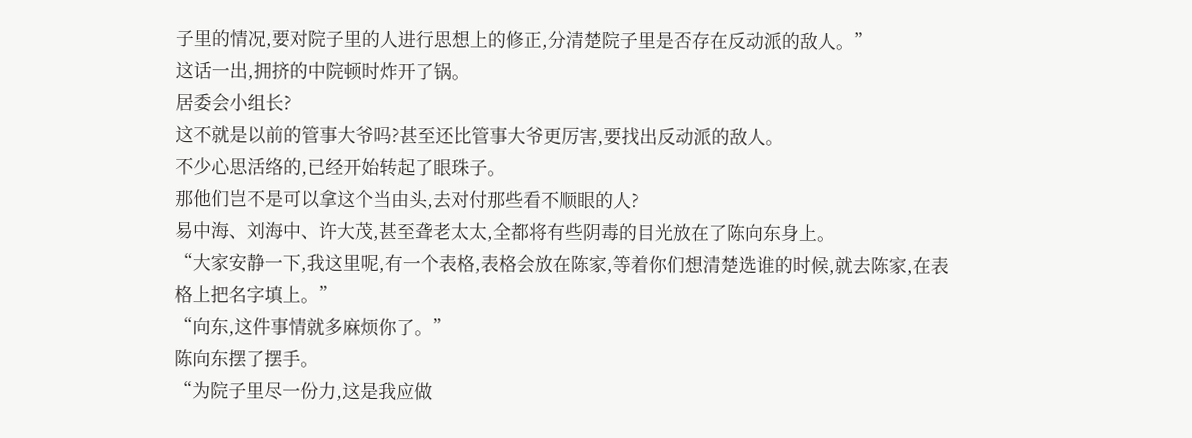子里的情况,要对院子里的人进行思想上的修正,分清楚院子里是否存在反动派的敌人。”
这话一出,拥挤的中院顿时炸开了锅。
居委会小组长?
这不就是以前的管事大爷吗?甚至还比管事大爷更厉害,要找出反动派的敌人。
不少心思活络的,已经开始转起了眼珠子。
那他们岂不是可以拿这个当由头,去对付那些看不顺眼的人?
易中海、刘海中、许大茂,甚至聋老太太,全都将有些阴毒的目光放在了陈向东身上。
“大家安静一下,我这里呢,有一个表格,表格会放在陈家,等着你们想清楚选谁的时候,就去陈家,在表格上把名字填上。”
“向东,这件事情就多麻烦你了。”
陈向东摆了摆手。
“为院子里尽一份力,这是我应做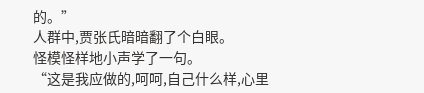的。”
人群中,贾张氏暗暗翻了个白眼。
怪模怪样地小声学了一句。
“这是我应做的,呵呵,自己什么样,心里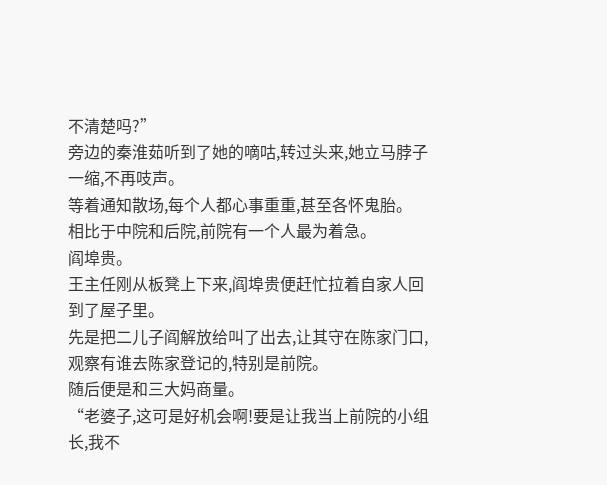不清楚吗?”
旁边的秦淮茹听到了她的嘀咕,转过头来,她立马脖子一缩,不再吱声。
等着通知散场,每个人都心事重重,甚至各怀鬼胎。
相比于中院和后院,前院有一个人最为着急。
阎埠贵。
王主任刚从板凳上下来,阎埠贵便赶忙拉着自家人回到了屋子里。
先是把二儿子阎解放给叫了出去,让其守在陈家门口,观察有谁去陈家登记的,特别是前院。
随后便是和三大妈商量。
“老婆子,这可是好机会啊!要是让我当上前院的小组长,我不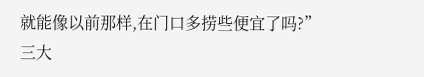就能像以前那样,在门口多捞些便宜了吗?”
三大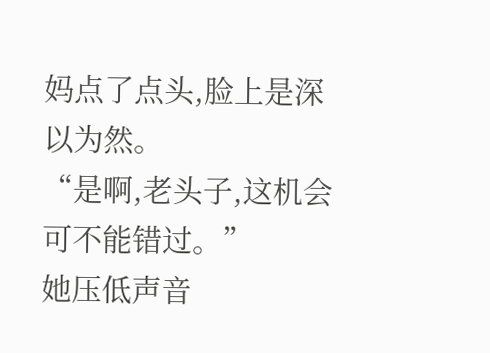妈点了点头,脸上是深以为然。
“是啊,老头子,这机会可不能错过。”
她压低声音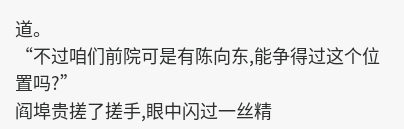道。
“不过咱们前院可是有陈向东,能争得过这个位置吗?”
阎埠贵搓了搓手,眼中闪过一丝精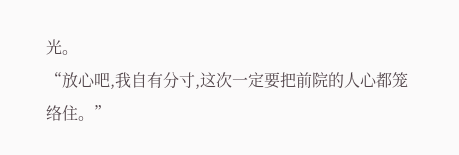光。
“放心吧,我自有分寸,这次一定要把前院的人心都笼络住。”